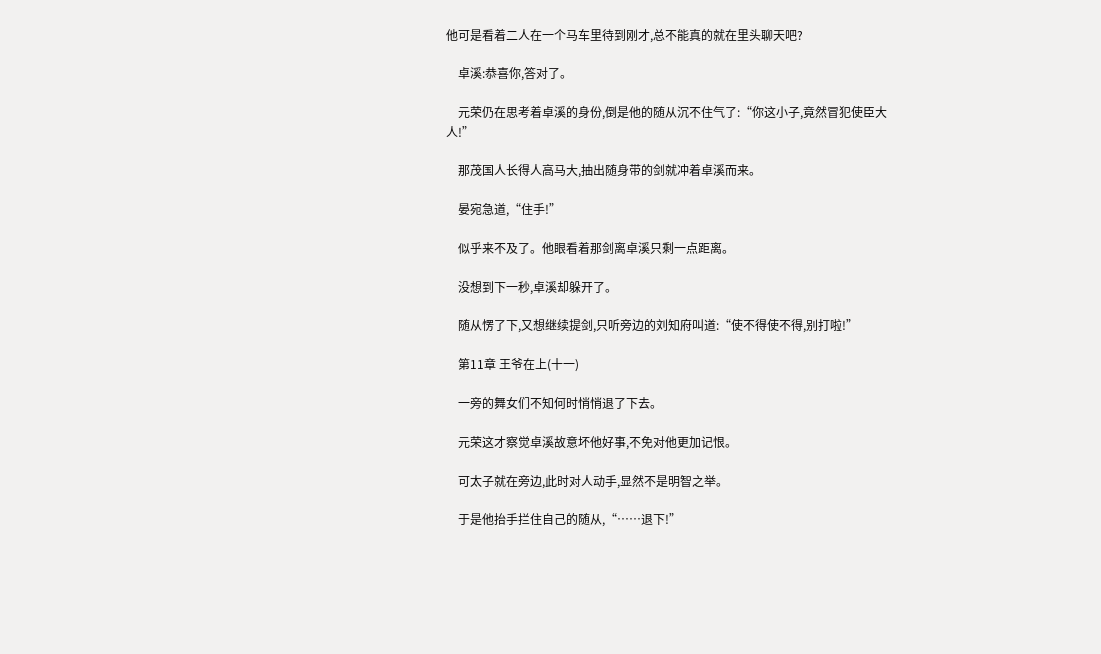他可是看着二人在一个马车里待到刚才,总不能真的就在里头聊天吧?

    卓溪:恭喜你,答对了。

    元荣仍在思考着卓溪的身份,倒是他的随从沉不住气了:“你这小子,竟然冒犯使臣大人!”

    那茂国人长得人高马大,抽出随身带的剑就冲着卓溪而来。

    晏宛急道,“住手!”

    似乎来不及了。他眼看着那剑离卓溪只剩一点距离。

    没想到下一秒,卓溪却躲开了。

    随从愣了下,又想继续提剑,只听旁边的刘知府叫道:“使不得使不得,别打啦!”

    第11章 王爷在上(十一)

    一旁的舞女们不知何时悄悄退了下去。

    元荣这才察觉卓溪故意坏他好事,不免对他更加记恨。

    可太子就在旁边,此时对人动手,显然不是明智之举。

    于是他抬手拦住自己的随从,“……退下!”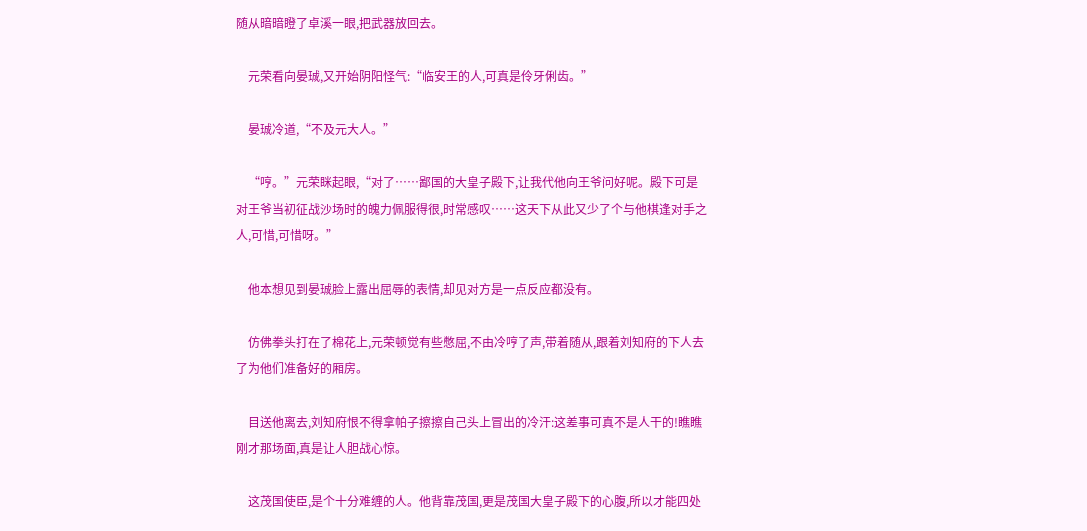随从暗暗瞪了卓溪一眼,把武器放回去。

    元荣看向晏珹,又开始阴阳怪气:“临安王的人,可真是伶牙俐齿。”

    晏珹冷道,“不及元大人。”

    “哼。”元荣眯起眼,“对了……鄙国的大皇子殿下,让我代他向王爷问好呢。殿下可是对王爷当初征战沙场时的魄力佩服得很,时常感叹……这天下从此又少了个与他棋逢对手之人,可惜,可惜呀。”

    他本想见到晏珹脸上露出屈辱的表情,却见对方是一点反应都没有。

    仿佛拳头打在了棉花上,元荣顿觉有些憋屈,不由冷哼了声,带着随从,跟着刘知府的下人去了为他们准备好的厢房。

    目送他离去,刘知府恨不得拿帕子擦擦自己头上冒出的冷汗:这差事可真不是人干的!瞧瞧刚才那场面,真是让人胆战心惊。

    这茂国使臣,是个十分难缠的人。他背靠茂国,更是茂国大皇子殿下的心腹,所以才能四处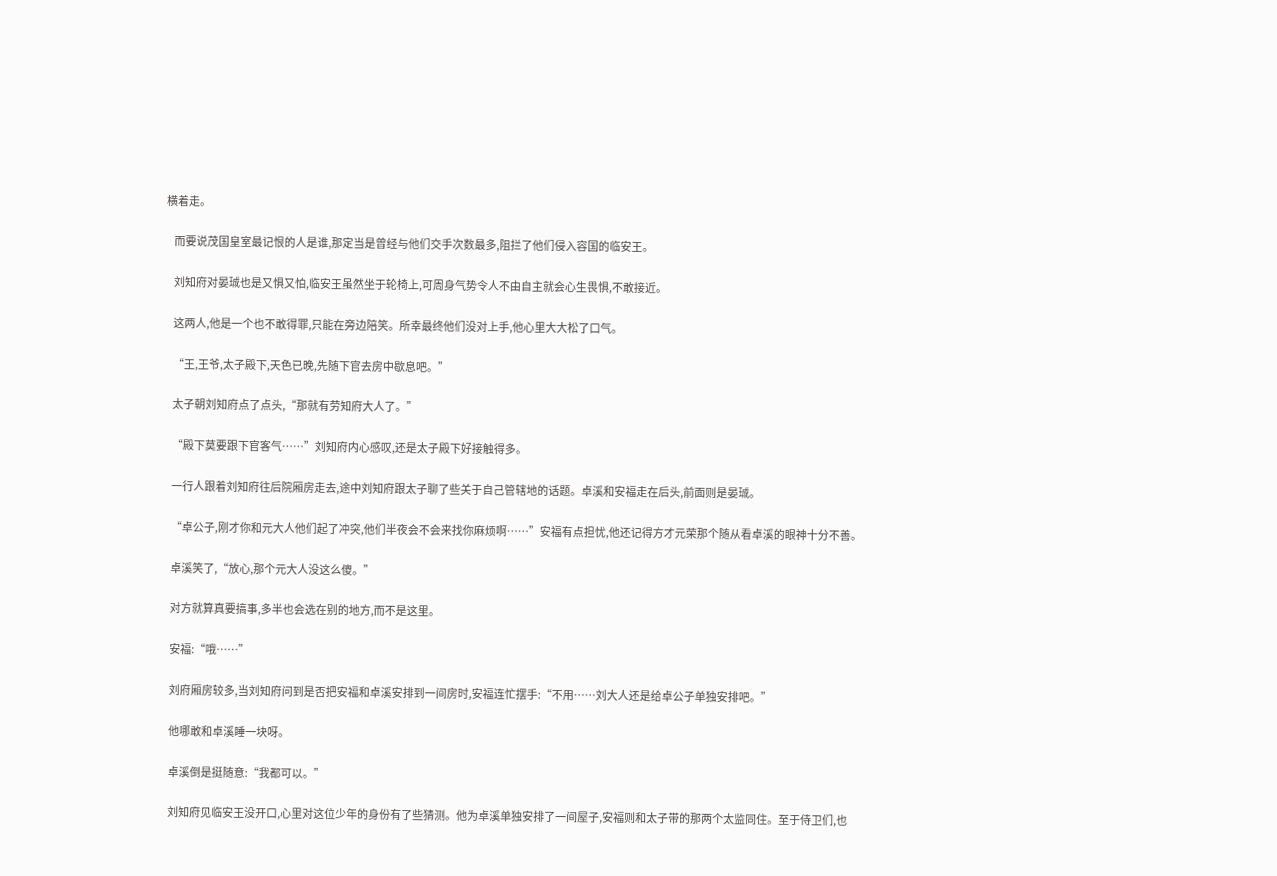横着走。

    而要说茂国皇室最记恨的人是谁,那定当是曾经与他们交手次数最多,阻拦了他们侵入容国的临安王。

    刘知府对晏珹也是又惧又怕,临安王虽然坐于轮椅上,可周身气势令人不由自主就会心生畏惧,不敢接近。

    这两人,他是一个也不敢得罪,只能在旁边陪笑。所幸最终他们没对上手,他心里大大松了口气。

    “王,王爷,太子殿下,天色已晚,先随下官去房中歇息吧。”

    太子朝刘知府点了点头,“那就有劳知府大人了。”

    “殿下莫要跟下官客气……”刘知府内心感叹,还是太子殿下好接触得多。

    一行人跟着刘知府往后院厢房走去,途中刘知府跟太子聊了些关于自己管辖地的话题。卓溪和安福走在后头,前面则是晏珹。

    “卓公子,刚才你和元大人他们起了冲突,他们半夜会不会来找你麻烦啊……”安福有点担忧,他还记得方才元荣那个随从看卓溪的眼神十分不善。

    卓溪笑了,“放心,那个元大人没这么傻。”

    对方就算真要搞事,多半也会选在别的地方,而不是这里。

    安福:“哦……”

    刘府厢房较多,当刘知府问到是否把安福和卓溪安排到一间房时,安福连忙摆手:“不用……刘大人还是给卓公子单独安排吧。”

    他哪敢和卓溪睡一块呀。

    卓溪倒是挺随意:“我都可以。”

    刘知府见临安王没开口,心里对这位少年的身份有了些猜测。他为卓溪单独安排了一间屋子,安福则和太子带的那两个太监同住。至于侍卫们,也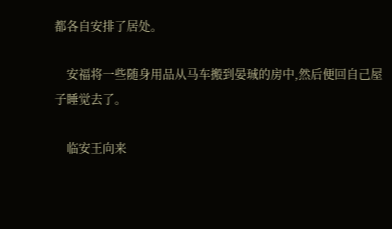都各自安排了居处。

    安福将一些随身用品从马车搬到晏珹的房中,然后便回自己屋子睡觉去了。

    临安王向来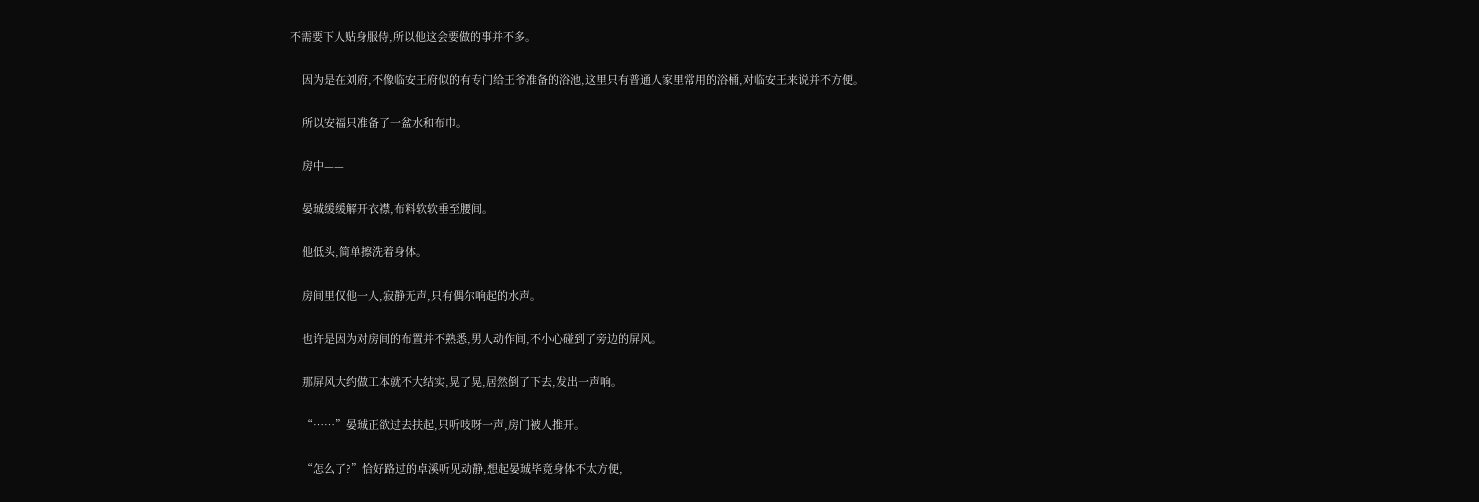不需要下人贴身服侍,所以他这会要做的事并不多。

    因为是在刘府,不像临安王府似的有专门给王爷准备的浴池,这里只有普通人家里常用的浴桶,对临安王来说并不方便。

    所以安福只准备了一盆水和布巾。

    房中——

    晏珹缓缓解开衣襟,布料软软垂至腰间。

    他低头,简单擦洗着身体。

    房间里仅他一人,寂静无声,只有偶尔响起的水声。

    也许是因为对房间的布置并不熟悉,男人动作间,不小心碰到了旁边的屏风。

    那屏风大约做工本就不大结实,晃了晃,居然倒了下去,发出一声响。

    “……”晏珹正欲过去扶起,只听吱呀一声,房门被人推开。

    “怎么了?”恰好路过的卓溪听见动静,想起晏珹毕竟身体不太方便,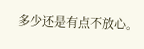多少还是有点不放心。